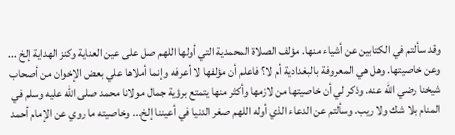وقد سألتم في الكتابين عن أشياء منها. مؤلف الصلاة المحمدية التي أولها اللهم صل على عين العناية وكنز الهداية إلخ ... وعن خاصيتها. وهل هي المعروفة بالبغدادية أم لا؟ فاعلم أن مؤلفها لا أعرفه وإنما أملاها علي بعض الإخوان من أصحاب شيخنا رضي الله عنه. وذكر لي أن خاصيتها من لازمها وأكثر منها يتمتع برؤية جمال مولانا محمد صلى الله عليه وسلم في المنام بلا شك ولا ريب. وسألتم عن الدعاء الذي أوله اللهم صغر الدنيا في أعيننا إلخ... وخاصيته ما روي عن الإمام أحمد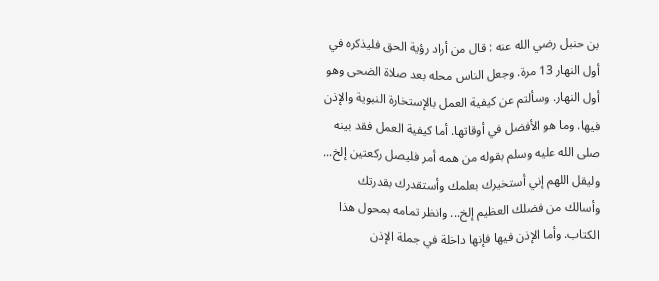بن حنبل رضي الله عنه : قال من أراد رؤية الحق فليذكره في أول النهار 13 مرة. وجعل الناس محله بعد صلاة الضحى وهو أول النهار. وسألتم عن كيفية العمل بالإستخارة النبوية والإذن فيها. وما هو الأفضل في أوقاتها. أما كيفية العمل فقد بينه صلى الله عليه وسلم بقوله من همه أمر فليصل ركعتين إلخ... وليقل اللهم إني أستخيرك بعلمك وأستقدرك بقدرتك وأسالك من فضلك العظيم إلخ... وانظر تمامه بمحول هذا الكتاب. وأما الإذن فيها فإنها داخلة في جملة الإذن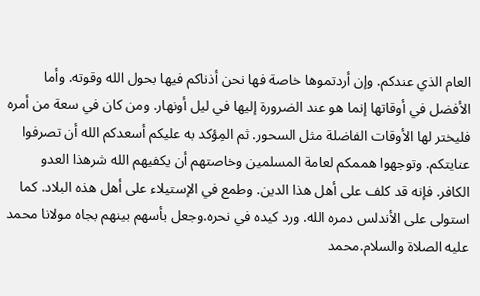العام الذي عندكم. وإن أردتموها خاصة فها نحن أذناكم فيها بحول الله وقوته. وأما الأفضل في أوقاتها إنما هو عند الضرورة إليها في ليل أونهار. ومن كان في سعة من أمره فليختر لها الأوقات الفاضلة مثل السحور. ثم المِؤكد به عليكم أسعدكم الله أن تصرفوا عنايتكم. وتوجهوا هممكم لعامة المسلمين وخاصتهم أن يكفيهم الله شرهذا العدو الكافر. فإنه قد كلف على أهل هذا الدين. وطمع في الإستيلاء على أهل هذه البلاد. كما استولى على الأندلس دمره الله. ورد كيده في نحره.وجعل بأسهم بينهم بجاه مولانا محمد عليه الصلاة والسلام.محمد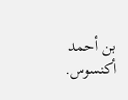بن أحمد أكنسوس.